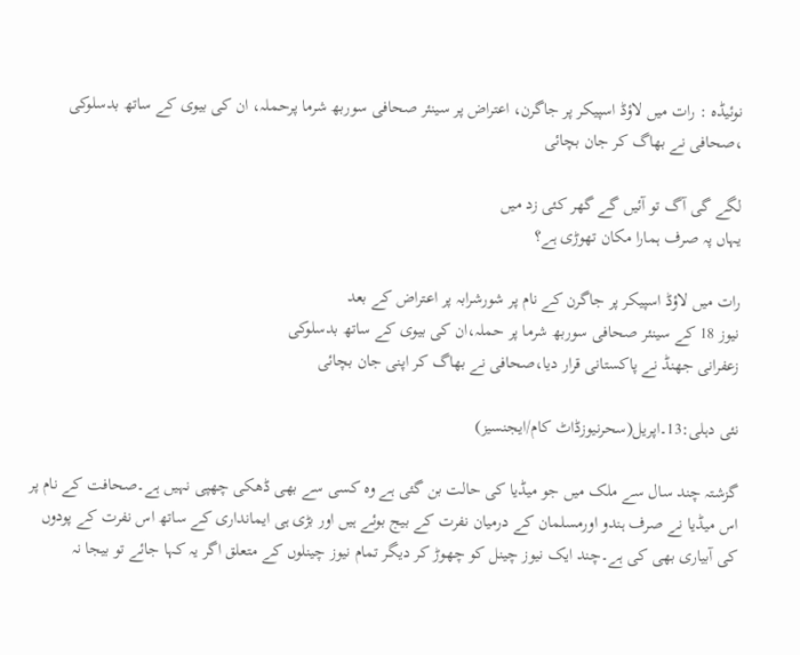نوئیڈہ : رات میں لاؤڈ اسپیکر پر جاگرن، اعتراض پر سینئر صحافی سوربھ شرما پرحملہ، ان کی بیوی کے ساتھ بدسلوکی ،صحافی نے بھاگ کر جان بچائی

لگے گی آگ تو آئیں گے گھر کئی زد میں
یہاں پہ صرف ہمارا مکان تھوڑی ہے؟

رات میں لاؤڈ اسپیکر پر جاگرن کے نام پر شورشرابہ پر اعتراض کے بعد
نیوز 18 کے سینئر صحافی سوربھ شرما پر حملہ،ان کی بیوی کے ساتھ بدسلوکی
زعفرانی جھنڈ نے پاکستانی قرار دیا،صحافی نے بھاگ کر اپنی جان بچائی

نئی دہلی:13۔اپریل(سحرنیوزڈاٹ کام/ایجنسیز)

گزشتہ چند سال سے ملک میں جو میڈیا کی حالت بن گئی ہے وہ کسی سے بھی ڈھکی چھپی نہیں ہے۔صحافت کے نام پر اس میڈیا نے صرف ہندو اورمسلمان کے درمیان نفرت کے بیج بوئے ہیں اور بڑی ہی ایمانداری کے ساتھ اس نفرت کے پودوں کی آبیاری بھی کی ہے۔چند ایک نیوز چینل کو چھوڑ کر دیگر تمام نیوز چینلوں کے متعلق اگر یہ کہا جائے تو بیجا نہ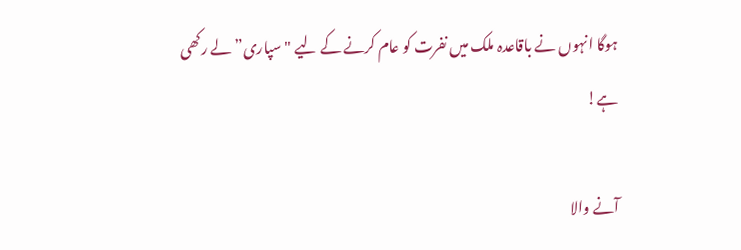ہوگا انہوں نے باقاعدہ ملک میں نفرت کو عام کرنے کے لیے "سپاری” لے رکھی ہے!

آنے والا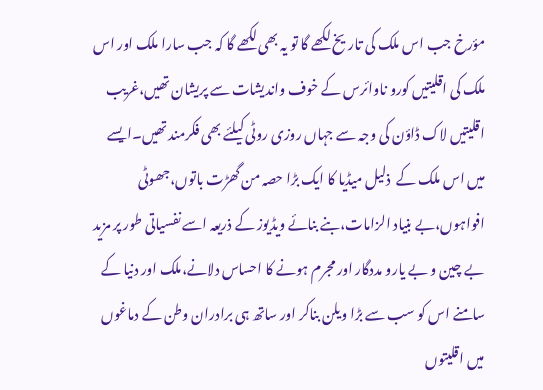مؤرخ جب اس ملک کی تاریخ لکھے گا تو یہ بھی لکھے گا کہ جب سارا ملک اور اس ملک کی اقلیتیں کورو ناوائرس کے خوف واندیشات سے پریشان تھیں،غریب اقلیتیں لاک ڈاؤن کی وجہ سے جہاں روزی روٹی کیلئے بھی فکرمند تھیں۔ایسے میں اس ملک کے  ذلیل میڈیا کا ایک بڑا حصہ من گھڑت باتوں،جھوٹی افواہوں،بے بنیاد الزامات،بنے بنائے ویڈیوز کے ذریعہ اسے نفسیاتی طور پر مزید بے چین و بے یارو مددگار اور مجرم ہونے کا احساس دلانے،ملک اور دنیا کے سامنے اس کو سب سے بڑا ویلن بناکر اور ساتھ ہی برادران وطن کے دماغوں میں اقلیتوں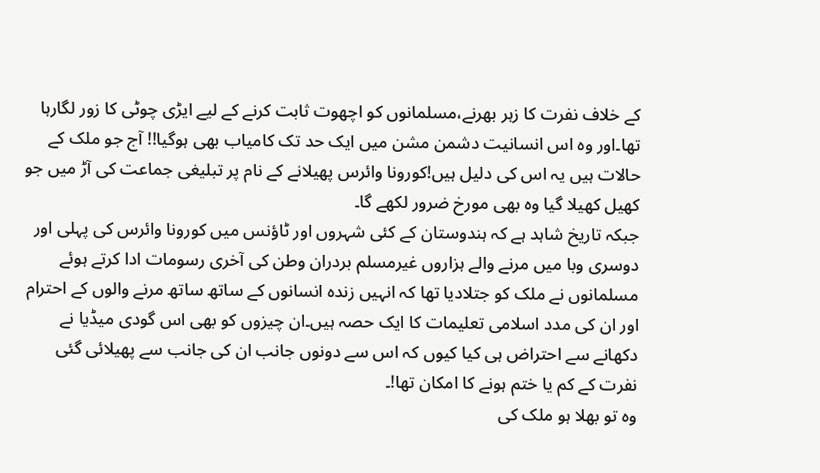کے خلاف نفرت کا زہر بھرنے،مسلمانوں کو اچھوت ثابت کرنے کے لیے ایڑی چوٹی کا زور لگارہا تھا۔اور وہ اس انسانیت دشمن مشن میں ایک حد تک کامیاب بھی ہوگیا!! آج جو ملک کے حالات ہیں یہ اس کی دلیل ہیں!کورونا وائرس پھیلانے کے نام پر تبلیغی جماعت کی آڑ میں جو کھیل کھیلا گیا وہ بھی مورخ ضرور لکھے گا۔
جبکہ تاریخ شاہد ہے کہ ہندوستان کے کئی شہروں اور ٹاؤنس میں کورونا وائرس کی پہلی اور دوسری وبا میں مرنے والے ہزاروں غیرمسلم بردران وطن کی آخری رسومات ادا کرتے ہوئے مسلمانوں نے ملک کو جتلادیا تھا کہ انہیں زندہ انسانوں کے ساتھ ساتھ مرنے والوں کے احترام اور ان کی مدد اسلامی تعلیمات کا ایک حصہ ہیں۔ان چیزوں کو بھی اس گودی میڈیا نے دکھانے سے احتراض ہی کیا کیوں کہ اس سے دونوں جانب ان کی جانب سے پھیلائی گئی نفرت کے کم یا ختم ہونے کا امکان تھا!۔
وہ تو بھلا ہو ملک کی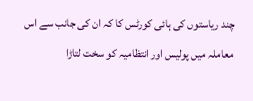چند ریاستوں کی ہائی کورٹس کا کہ ان کی جانب سے اس معاملہ میں پولیس اور انتظامیہ کو سخت لتاڑا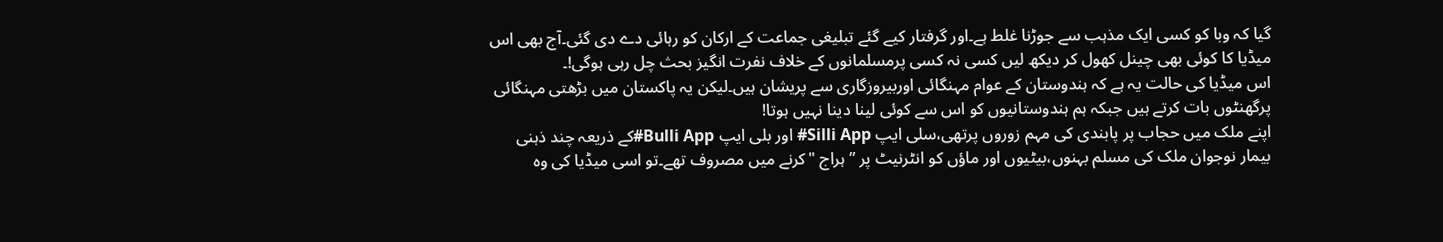گیا کہ وبا کو کسی ایک مذہب سے جوڑنا غلط ہے۔اور گرفتار کیے گئے تبلیغی جماعت کے ارکان کو رہائی دے دی گئی۔آج بھی اس میڈیا کا کوئی بھی چینل کھول کر دیکھ لیں کسی نہ کسی پرمسلمانوں کے خلاف نفرت انگیز بحث چل رہی ہوگی!۔
اس میڈیا کی حالت یہ ہے کہ ہندوستان کے عوام مہنگائی اوربیروزگاری سے پریشان ہیں۔لیکن یہ پاکستان میں بڑھتی مہنگائی پرگھنٹوں بات کرتے ہیں جبکہ ہم ہندوستانیوں کو اس سے کوئی لینا دینا نہیں ہوتا!
اپنے ملک میں حجاب پر پابندی کی مہم زوروں پرتھی،سلی ایپ Silli App# اور بلی ایپ Bulli App#کے ذریعہ چند ذہنی بیمار نوجوان ملک کی مسلم بہنوں،بیٹیوں اور ماؤں کو انٹرنیٹ پر ” ہراج "کرنے میں مصروف تھے۔تو اسی میڈیا کی وہ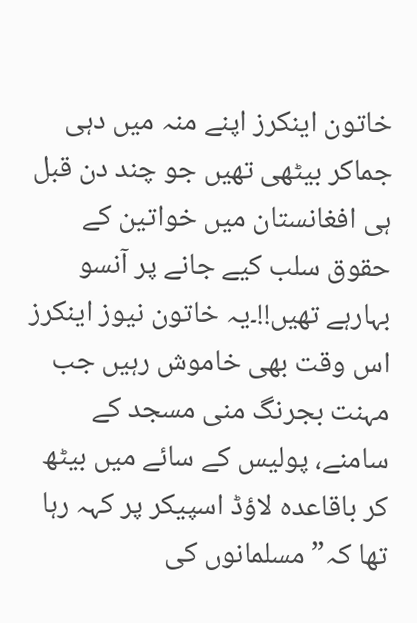خاتون اینکرز اپنے منہ میں دہی جماکر بیٹھی تھیں جو چند دن قبل ہی افغانستان میں خواتین کے حقوق سلب کیے جانے پر آنسو بہارہے تھیں!!۔یہ خاتون نیوز اینکرز اس وقت بھی خاموش رہیں جب مہنت بجرنگ منی مسجد کے سامنے، پولیس کے سائے میں بیٹھ کر باقاعدہ لاؤڈ اسپیکر پر کہہ رہا تھا کہ” مسلمانوں کی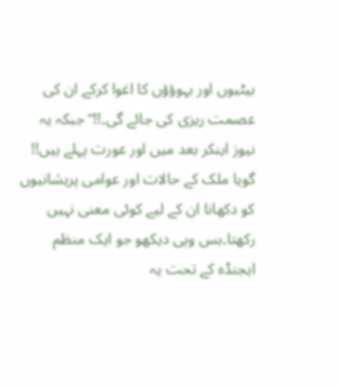بیٹیوں اور بہوؤؤں کا اغوا کرکے ان کی عصمت ریزی کی جائے گی۔!!”جبکہ یہ نیوز اینکر بعد میں اور عورت پہلے ہیں!!
گویا ملک کے حالات اور عوامی پریشانیوں کو دکھانا ان کے لیے کوئی معنی نہیں رکھتا۔بس وہی دیکھو جو ایک منظم ایجنڈہ کے تحت یہ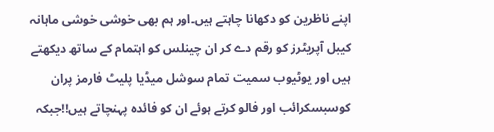اپنے ناظرین کو دکھانا چاہتے ہیں۔اور ہم بھی خوشی خوشی ماہانہ کیبل آپریٹرز کو رقم دے کر ان چینلس کو اہتمام کے ساتھ دیکھتے ہیں اور یوٹیوب سمیت تمام سوشل میڈیا پلیٹ فارمز پران کوسبسکرائب اور فالو کرتے ہوئے ان کو فائدہ پہنچاتے ہیں!!جبکہ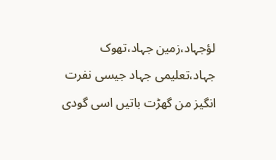لؤجہاد،زمین جہاد،تھوک جہاد،تعلیمی جہاد جیسی نفرت انگیز من گھڑت باتیں اسی گودی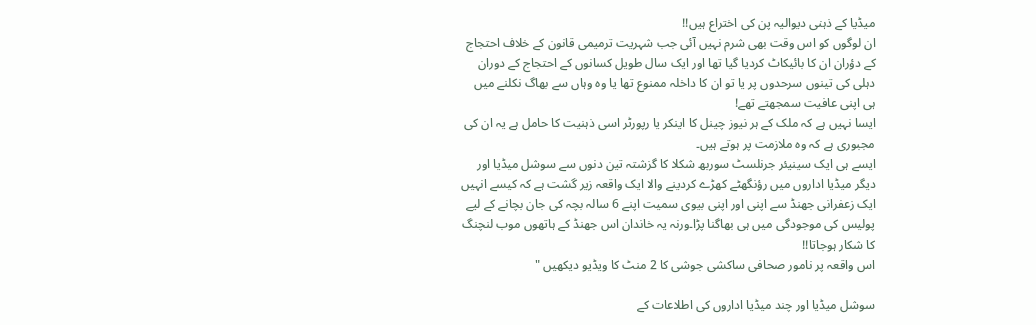میڈیا کے ذہنی دیوالیہ پن کی اختراع ہیں!!
ان لوگوں کو اس وقت بھی شرم نہیں آئی جب شہریت ترمیمی قانون کے خلاف احتجاج کے دؤران ان کا بائیکاٹ کردیا گیا تھا اور ایک سال طویل کسانوں کے احتجاج کے دوران دہلی کی تینوں سرحدوں پر یا تو ان کا داخلہ ممنوع تھا یا وہ وہاں سے بھاگ نکلنے میں ہی اپنی عافیت سمجھتے تھے!
ایسا نہیں ہے کہ ملک کے ہر نیوز چینل کا اینکر یا رپورٹر اسی ذہنیت کا حامل ہے یہ ان کی مجبوری ہے کہ وہ ملازمت پر ہوتے ہیں۔
ایسے ہی ایک سینیئر جرنلسٹ سوربھ شکلا کا گزشتہ تین دنوں سے سوشل میڈیا اور دیگر میڈیا اداروں میں رؤنگھٹے کھڑے کردینے والا ایک واقعہ زیر گشت ہے کہ کیسے انہیں ایک زعفرانی جھنڈ سے اپنی اور اپنی بیوی سمیت اپنے 6 سالہ بچہ کی جان بچانے کے لیے پولیس کی موجودگی میں ہی بھاگنا پڑا۔ورنہ یہ خاندان اس جھنڈ کے ہاتھوں موب لنچنگ کا شکار ہوجاتا!!
اس واقعہ پر نامور صحافی ساکشی جوشی کا 2 منٹ کا ویڈیو دیکھیں "

سوشل میڈیا اور چند میڈیا اداروں کی اطلاعات کے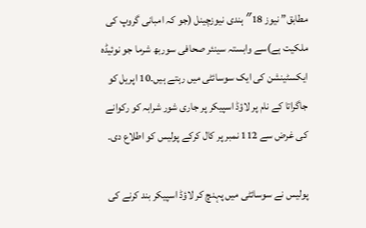مطابق” نیوز 18″ ہندی نیوزچینل (جو کہ امبانی گروپ کی ملکیت ہے)سے وابستہ سینئر صحافی سوربھ شرما جو نوئیڈہ ایکسٹینشن کی ایک سوسائٹی میں رہتے ہیں۔10 اپریل کو جاگراتا کے نام پر لاؤڈ اسپیکر پر جاری شور شرابہ کو رکوانے کی غرض سے 112 نمبر پر کال کرکے پولیس کو اطلاع دی۔

پولیس نے سوسائٹی میں پہنچ کر لاؤڈ اسپیکر بند کرنے کی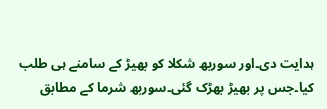ہدایت دی۔اور سوربھ شکلا کو بھیڑ کے سامنے ہی طلب کیا۔جس پر بھیڑ بھڑک گئی۔سوربھ شرما کے مطابق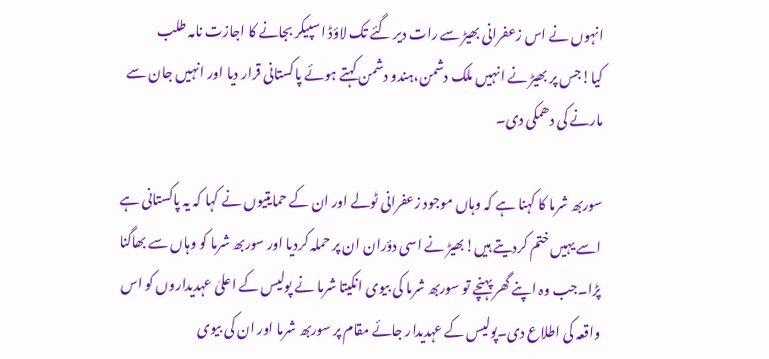انہوں نے اس زعفرانی بھیڑ سے رات دیر گئے تک لاؤڈ اسپیکر بجانے کا اجازت نامہ طلب کیا!جس پر بھیڑ نے انہیں ملک دشمن،ہندو دشمن کہتے ہوئے پاکستانی قرار دیا اور انہیں جان سے مارنے کی دھمکی دی۔

سوربھ شرما کا کہنا ہے کہ وہاں موجود زعفرانی ٹولے اور ان کے حمایتیوں نے کہا کہ یہ پاکستانی ہے اسے یہیں ختم کردیتے ہیں!بھیڑ نے اسی دؤران ان پر حملہ کردیا اور سوربھ شرما کو وہاں سے بھاگنا پڑا۔جب وہ اپنے گھر پہنچے تو سوربھ شرما کی بیوی انکیتا شرما نے پولیس کے اعلیٰ عہدیداروں کو اس واقعہ کی اطلاع دی۔پولیس کے عہدیدار جائے مقام پر سوربھ شرما اور ان کی بیوی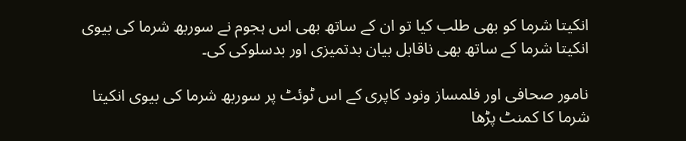انکیتا شرما کو بھی طلب کیا تو ان کے ساتھ بھی اس ہجوم نے سوربھ شرما کی بیوی انکیتا شرما کے ساتھ بھی ناقابل بیان بدتمیزی اور بدسلوکی کی۔

نامور صحافی اور فلمساز ونود کاپری کے اس ٹوئٹ پر سوربھ شرما کی بیوی انکیتا شرما کا کمنٹ پڑھا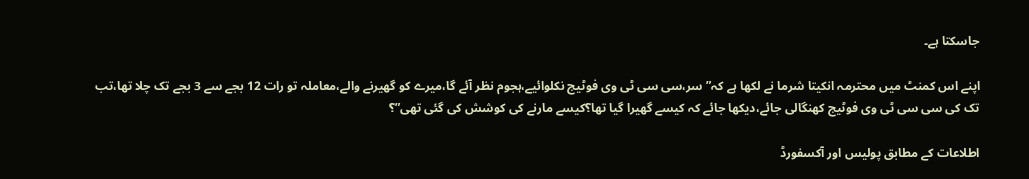جاسکتا ہے۔

اپنے اس کمنٹ میں محترمہ انکیتا شرما نے لکھا ہے کہ” سر،سی سی ٹی وی فوٹیج نکلوائیے،ہجوم نظر آئے گا،میرے کو گھیرنے والے،معاملہ تو رات 12 بجے سے 3 بجے تک چلا تھا،تب تک کی سی سی ٹی وی فوٹیج کھنگالی جائے،دیکھا جائے کہ کیسے گھیرا گیا تھا؟کیسے مارنے کی کوشش کی گئی تھی”؟

اطلاعات کے مطابق پولیس اور آکسفورڈ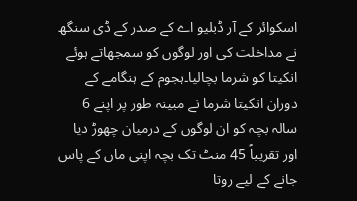اسکوائر کے آر ڈبلیو اے کے صدر کے ڈی سنگھ نے مداخلت کی اور لوگوں کو سمجھاتے ہوئے انکیتا کو شرما بچالیا۔ہجوم کے ہنگامے کے دوران انکیتا شرما نے مبینہ طور پر اپنے 6 سالہ بچہ کو ان لوگوں کے درمیان چھوڑ دیا اور تقریباً 45 منٹ تک بچہ اپنی ماں کے پاس جانے کے لیے روتا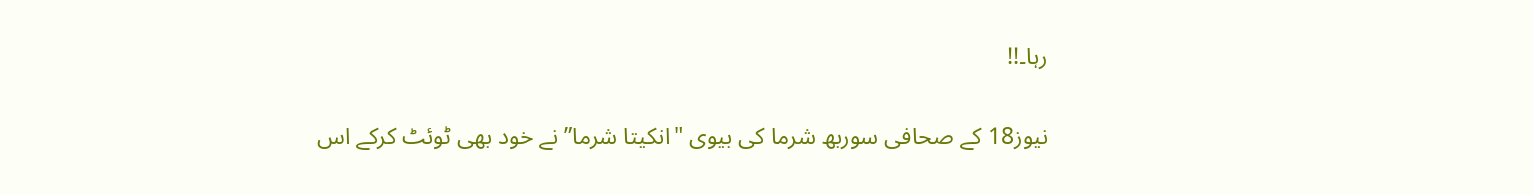رہا۔!!

نیوز18 کے صحافی سوربھ شرما کی بیوی "انکیتا شرما” نے خود بھی ٹوئٹ کرکے اس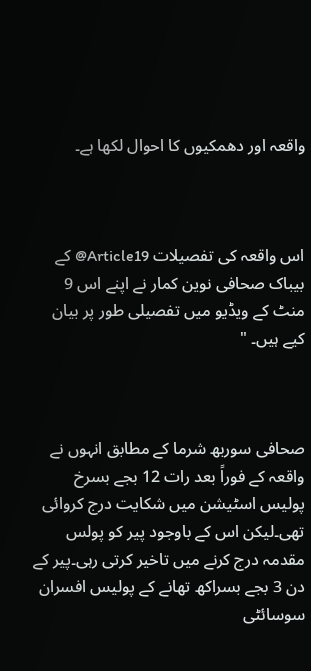واقعہ اور دھمکیوں کا احوال لکھا ہے۔



اس واقعہ کی تفصیلات Article19@ کے بیباک صحافی نوین کمار نے اپنے اس 9 منٹ کے ویڈیو میں تفصیلی طور پر بیان کیے ہیں۔ "



صحافی سوربھ شرما کے مطابق انہوں نے واقعہ کے فوراً بعد رات 12 بجے بسرخ پولیس اسٹیشن میں شکایت درج کروائی تھی۔لیکن اس کے باوجود پیر کو پولس مقدمہ درج کرنے میں تاخیر کرتی رہی۔پیر کے دن 3 بجے بسراکھ تھانے کے پولیس افسران سوسائٹی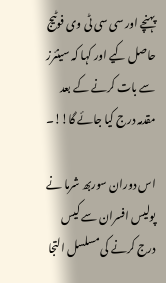پہنچے اور سی سی ٹی وی فوٹیج حاصل کیے اور کہا کہ سینئرز سے بات کرنے کے بعد مقدمہ درج کیا جائے گا!!۔

اس دوران سوربھ شرما نے پولیس افسران سے کیس درج کرنے کی مسلسل التجا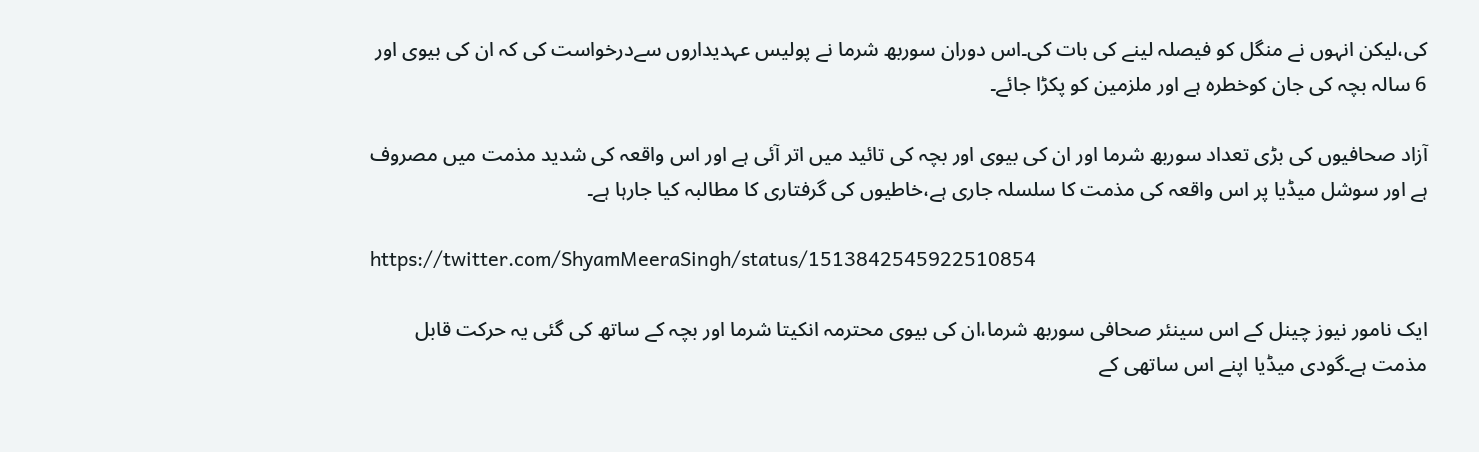کی،لیکن انہوں نے منگل کو فیصلہ لینے کی بات کی۔اس دوران سوربھ شرما نے پولیس عہدیداروں سےدرخواست کی کہ ان کی بیوی اور 6 سالہ بچہ کی جان کوخطرہ ہے اور ملزمین کو پکڑا جائے۔

آزاد صحافیوں کی بڑی تعداد سوربھ شرما اور ان کی بیوی اور بچہ کی تائید میں اتر آئی ہے اور اس واقعہ کی شدید مذمت میں مصروف ہے اور سوشل میڈیا پر اس واقعہ کی مذمت کا سلسلہ جاری ہے،خاطیوں کی گرفتاری کا مطالبہ کیا جارہا ہے۔

https://twitter.com/ShyamMeeraSingh/status/1513842545922510854

ایک نامور نیوز چینل کے اس سینئر صحافی سوربھ شرما،ان کی بیوی محترمہ انکیتا شرما اور بچہ کے ساتھ کی گئی یہ حرکت قابل مذمت ہے۔گودی میڈیا اپنے اس ساتھی کے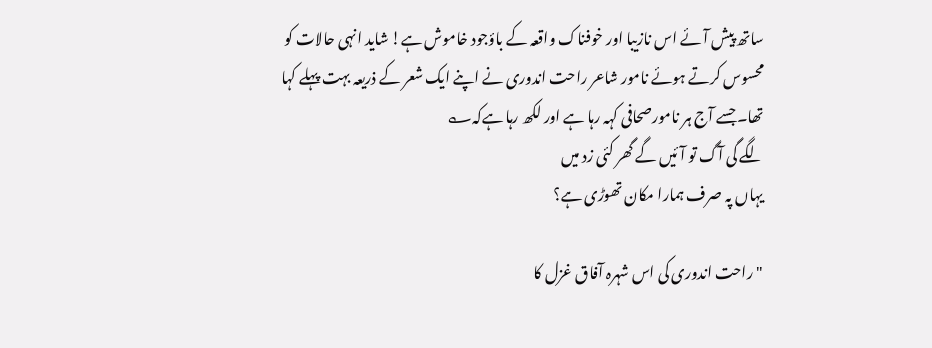ساتھ پیش آئے اس نازیبا اور خوفناک واقعہ کے باؤجود خاموش ہے! شاید انہی حالات کو محسوس کرتے ہوئے نامور شاعر راحت اندوری نے اپنے ایک شعر کے ذریعہ بہت پہلے کہا تھا۔جسے آج ہر نامورصحافی کہہ رہا ہے اور لکھ رہا ہےکہ؎
لگے گی آگ تو آئیں گے گھر کئی زد میں
یہاں پہ صرف ہمارا مکان تھوڑی ہے؟

"راحت اندوری کی اس شہرہ آفاق غزل کا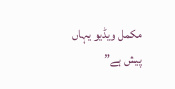مکمل ویڈیو یہاں پیش ہے”